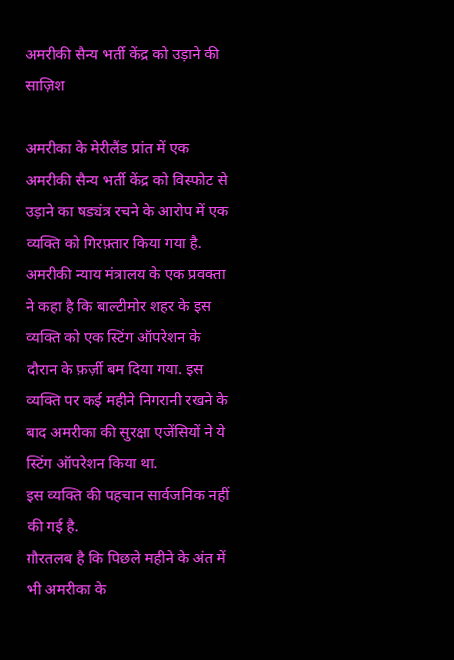अमरीकी सैन्य भर्ती केंद्र को उड़ाने की साज़िश

अमरीका के मेरीलैंड प्रांत में एक अमरीकी सैन्य भर्ती केंद्र को विस्फोट से उड़ाने का षड्यंत्र रचने के आरोप में एक व्यक्ति को गिरफ़्तार किया गया है.
अमरीकी न्याय मंत्रालय के एक प्रवक्ता ने कहा है कि बाल्टीमोर शहर के इस व्यक्ति को एक स्टिंग ऑपरेशन के दौरान के फ़र्ज़ी बम दिया गया. इस व्यक्ति पर कई महीने निगरानी रखने के बाद अमरीका की सुरक्षा एजेंसियों ने ये स्टिंग ऑपरेशन किया था.
इस व्यक्ति की पहचान सार्वजनिक नहीं की गई है.
ग़ौरतलब है कि पिछले महीने के अंत में भी अमरीका के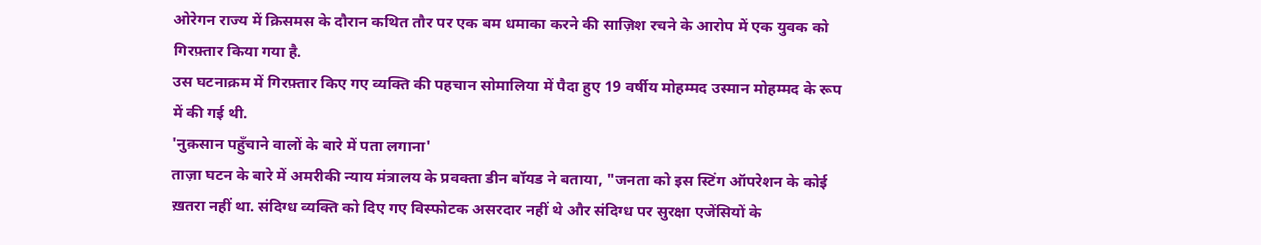ओरेगन राज्य में क्रिसमस के दौरान कथित तौर पर एक बम धमाका करने की साज़िश रचने के आरोप में एक युवक को गिरफ़्तार किया गया है.
उस घटनाक्रम में गिरफ़्तार किए गए व्यक्ति की पहचान सोमालिया में पैदा हुए 19 वर्षीय मोहम्मद उस्मान मोहम्मद के रूप में की गई थी.
'नुक़सान पहुँचाने वालों के बारे में पता लगाना'
ताज़ा घटन के बारे में अमरीकी न्याय मंत्रालय के प्रवक्ता डीन बॉयड ने बताया, "जनता को इस स्टिंग ऑपरेशन के कोई ख़तरा नहीं था. संदिग्ध व्यक्ति को दिए गए विस्फोटक असरदार नहीं थे और संदिग्ध पर सुरक्षा एजेंसियों के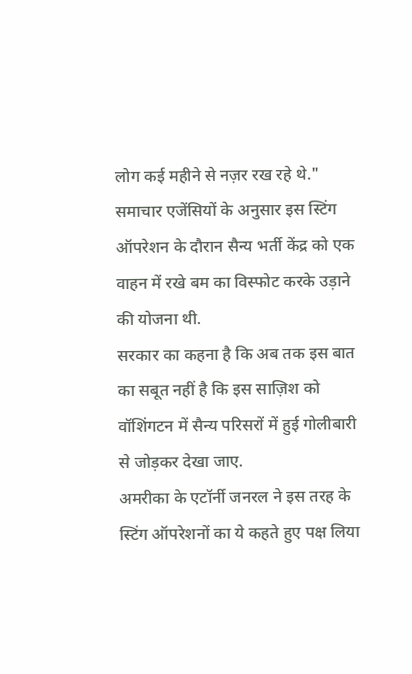लोग कई महीने से नज़र रख रहे थे."
समाचार एजेंसियों के अनुसार इस स्टिंग ऑपरेशन के दौरान सैन्य भर्ती केंद्र को एक वाहन में रखे बम का विस्फोट करके उड़ाने की योजना थी.
सरकार का कहना है कि अब तक इस बात का सबूत नहीं है कि इस साज़िश को वॉशिंगटन में सैन्य परिसरों में हुई गोलीबारी से जोड़कर देखा जाए.
अमरीका के एटॉर्नी जनरल ने इस तरह के स्टिंग ऑपरेशनों का ये कहते हुए पक्ष लिया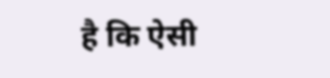है कि ऐसी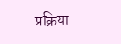प्रक्रिया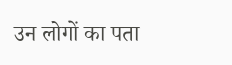उन लोगों का पता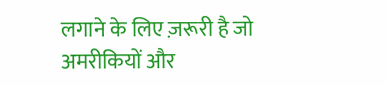लगाने के लिए ज़रूरी है जो अमरीकियों और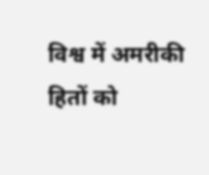विश्व में अमरीकी हितों को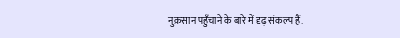नुक़सान पहुँचाने के बारे में दृढ़ संकल्प हैं.